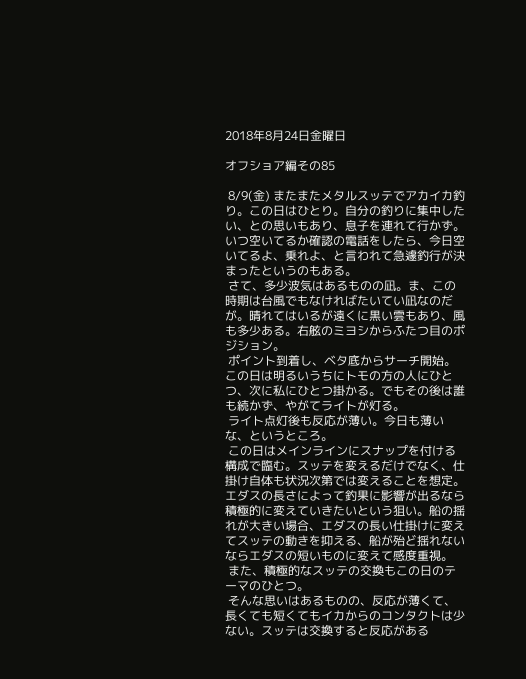2018年8月24日金曜日

オフショア編その85

 8/9(金) またまたメタルスッテでアカイカ釣り。この日はひとり。自分の釣りに集中したい、との思いもあり、息子を連れて行かず。いつ空いてるか確認の電話をしたら、今日空いてるよ、乗れよ、と言われて急遽釣行が決まったというのもある。
 さて、多少波気はあるものの凪。ま、この時期は台風でもなければたいてい凪なのだが。晴れてはいるが遠くに黒い雲もあり、風も多少ある。右舷のミヨシからふたつ目のポジション。
 ポイント到着し、ベタ底からサーチ開始。この日は明るいうちにトモの方の人にひとつ、次に私にひとつ掛かる。でもその後は誰も続かず、やがてライトが灯る。
 ライト点灯後も反応が薄い。今日も薄いな、というところ。
 この日はメインラインにスナップを付ける構成で臨む。スッテを変えるだけでなく、仕掛け自体も状況次第では変えることを想定。エダスの長さによって釣果に影響が出るなら積極的に変えていきたいという狙い。船の揺れが大きい場合、エダスの長い仕掛けに変えてスッテの動きを抑える、船が殆ど揺れないならエダスの短いものに変えて感度重視。
 また、積極的なスッテの交換もこの日のテーマのひとつ。
 そんな思いはあるものの、反応が薄くて、長くても短くてもイカからのコンタクトは少ない。スッテは交換すると反応がある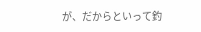が、だからといって釣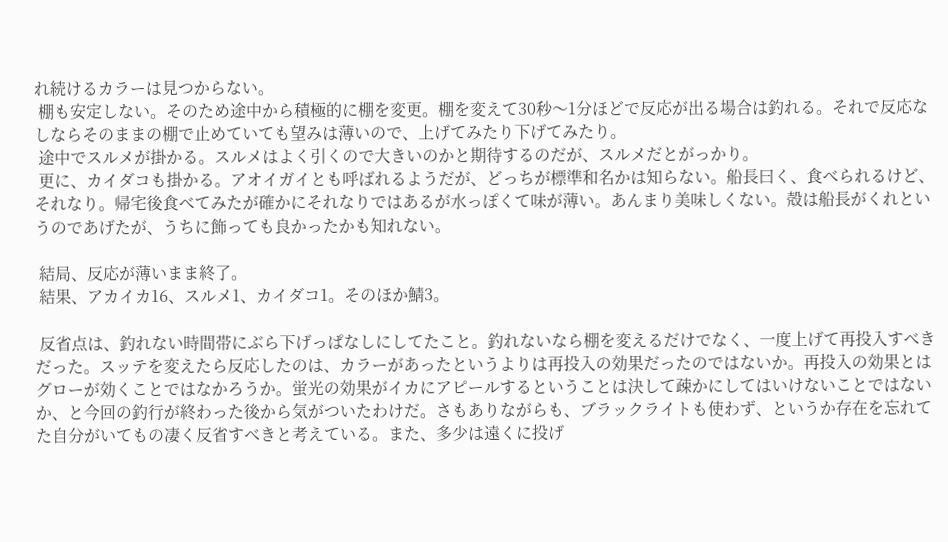れ続けるカラーは見つからない。
 棚も安定しない。そのため途中から積極的に棚を変更。棚を変えて30秒〜1分ほどで反応が出る場合は釣れる。それで反応なしならそのままの棚で止めていても望みは薄いので、上げてみたり下げてみたり。
 途中でスルメが掛かる。スルメはよく引くので大きいのかと期待するのだが、スルメだとがっかり。
 更に、カイダコも掛かる。アオイガイとも呼ばれるようだが、どっちが標準和名かは知らない。船長曰く、食べられるけど、それなり。帰宅後食べてみたが確かにそれなりではあるが水っぽくて味が薄い。あんまり美味しくない。殻は船長がくれというのであげたが、うちに飾っても良かったかも知れない。

 結局、反応が薄いまま終了。
 結果、アカイカ16、スルメ1、カイダコ1。そのほか鯖3。

 反省点は、釣れない時間帯にぶら下げっぱなしにしてたこと。釣れないなら棚を変えるだけでなく、一度上げて再投入すべきだった。スッテを変えたら反応したのは、カラーがあったというよりは再投入の効果だったのではないか。再投入の効果とはグローが効くことではなかろうか。蛍光の効果がイカにアピールするということは決して疎かにしてはいけないことではないか、と今回の釣行が終わった後から気がついたわけだ。さもありながらも、ブラックライトも使わず、というか存在を忘れてた自分がいてもの凄く反省すべきと考えている。また、多少は遠くに投げ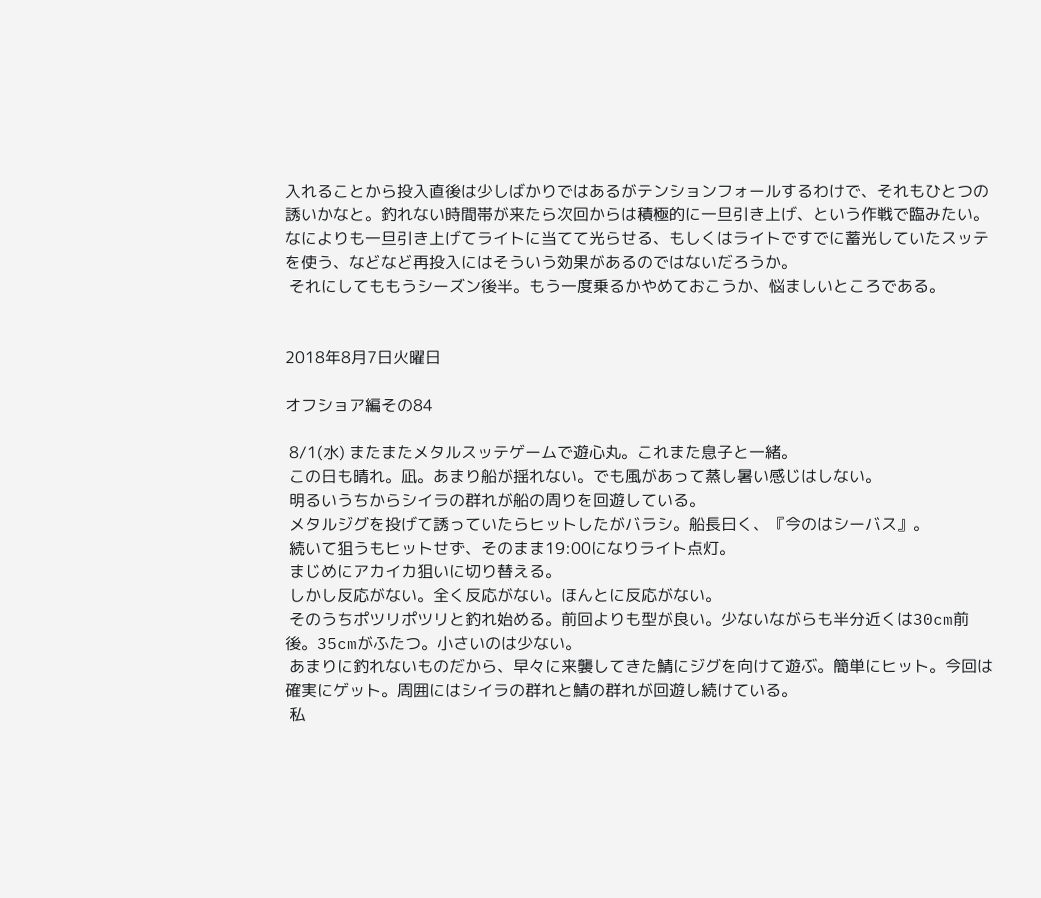入れることから投入直後は少しばかりではあるがテンションフォールするわけで、それもひとつの誘いかなと。釣れない時間帯が来たら次回からは積極的に一旦引き上げ、という作戦で臨みたい。なによりも一旦引き上げてライトに当てて光らせる、もしくはライトですでに蓄光していたスッテを使う、などなど再投入にはそういう効果があるのではないだろうか。
 それにしてももうシーズン後半。もう一度乗るかやめておこうか、悩ましいところである。


2018年8月7日火曜日

オフショア編その84

 8/1(水) またまたメタルスッテゲームで遊心丸。これまた息子と一緒。
 この日も晴れ。凪。あまり船が揺れない。でも風があって蒸し暑い感じはしない。
 明るいうちからシイラの群れが船の周りを回遊している。
 メタルジグを投げて誘っていたらヒットしたがバラシ。船長曰く、『今のはシーバス』。
 続いて狙うもヒットせず、そのまま19:00になりライト点灯。
 まじめにアカイカ狙いに切り替える。
 しかし反応がない。全く反応がない。ほんとに反応がない。
 そのうちポツリポツリと釣れ始める。前回よりも型が良い。少ないながらも半分近くは30cm前後。35cmがふたつ。小さいのは少ない。
 あまりに釣れないものだから、早々に来襲してきた鯖にジグを向けて遊ぶ。簡単にヒット。今回は確実にゲット。周囲にはシイラの群れと鯖の群れが回遊し続けている。
 私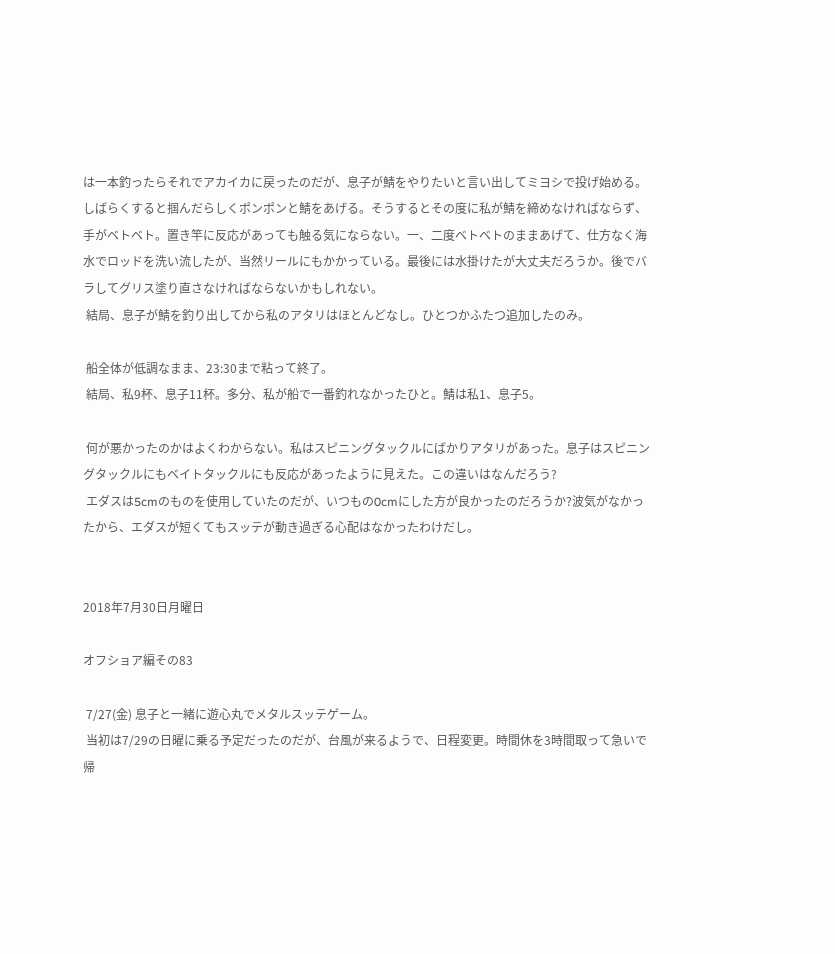は一本釣ったらそれでアカイカに戻ったのだが、息子が鯖をやりたいと言い出してミヨシで投げ始める。しばらくすると掴んだらしくポンポンと鯖をあげる。そうするとその度に私が鯖を締めなければならず、手がベトベト。置き竿に反応があっても触る気にならない。一、二度ベトベトのままあげて、仕方なく海水でロッドを洗い流したが、当然リールにもかかっている。最後には水掛けたが大丈夫だろうか。後でバラしてグリス塗り直さなければならないかもしれない。
 結局、息子が鯖を釣り出してから私のアタリはほとんどなし。ひとつかふたつ追加したのみ。

 船全体が低調なまま、23:30まで粘って終了。
 結局、私9杯、息子11杯。多分、私が船で一番釣れなかったひと。鯖は私1、息子5。

 何が悪かったのかはよくわからない。私はスピニングタックルにばかりアタリがあった。息子はスピニングタックルにもベイトタックルにも反応があったように見えた。この違いはなんだろう?
 エダスは5cmのものを使用していたのだが、いつもの0cmにした方が良かったのだろうか?波気がなかったから、エダスが短くてもスッテが動き過ぎる心配はなかったわけだし。


2018年7月30日月曜日

オフショア編その83

 7/27(金) 息子と一緒に遊心丸でメタルスッテゲーム。
 当初は7/29の日曜に乗る予定だったのだが、台風が来るようで、日程変更。時間休を3時間取って急いで帰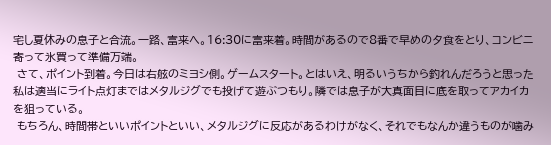宅し夏休みの息子と合流。一路、富来へ。16:30に富来着。時間があるので8番で早めの夕食をとり、コンビニ寄って氷買って準備万端。
 さて、ポイント到着。今日は右舷のミヨシ側。ゲームスタート。とはいえ、明るいうちから釣れんだろうと思った私は適当にライト点灯まではメタルジグでも投げて遊ぶつもり。隣では息子が大真面目に底を取ってアカイカを狙っている。
 もちろん、時間帯といいポイントといい、メタルジグに反応があるわけがなく、それでもなんか違うものが噛み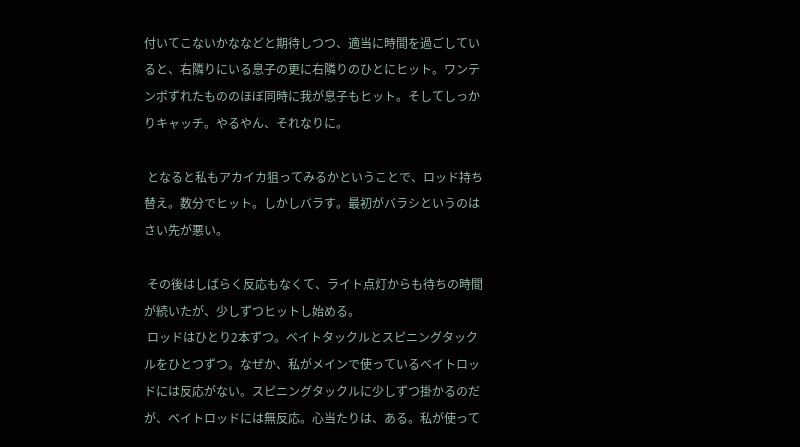付いてこないかななどと期待しつつ、適当に時間を過ごしていると、右隣りにいる息子の更に右隣りのひとにヒット。ワンテンポずれたもののほぼ同時に我が息子もヒット。そしてしっかりキャッチ。やるやん、それなりに。

 となると私もアカイカ狙ってみるかということで、ロッド持ち替え。数分でヒット。しかしバラす。最初がバラシというのはさい先が悪い。

 その後はしばらく反応もなくて、ライト点灯からも待ちの時間が続いたが、少しずつヒットし始める。
 ロッドはひとり2本ずつ。ベイトタックルとスピニングタックルをひとつずつ。なぜか、私がメインで使っているベイトロッドには反応がない。スピニングタックルに少しずつ掛かるのだが、ベイトロッドには無反応。心当たりは、ある。私が使って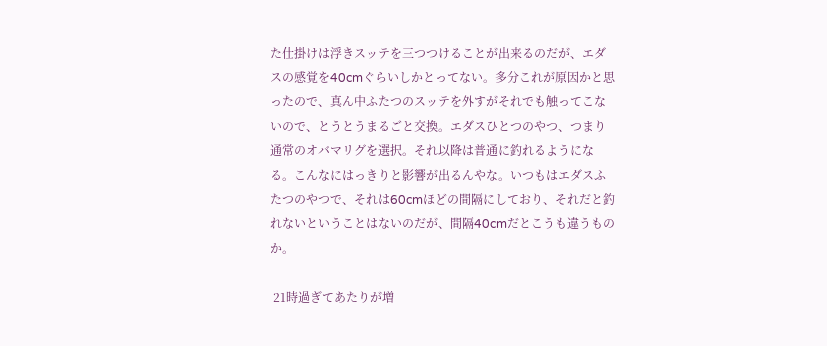た仕掛けは浮きスッテを三つつけることが出来るのだが、エダスの感覚を40cmぐらいしかとってない。多分これが原因かと思ったので、真ん中ふたつのスッテを外すがそれでも触ってこないので、とうとうまるごと交換。エダスひとつのやつ、つまり通常のオバマリグを選択。それ以降は普通に釣れるようになる。こんなにはっきりと影響が出るんやな。いつもはエダスふたつのやつで、それは60cmほどの間隔にしており、それだと釣れないということはないのだが、間隔40cmだとこうも違うものか。

 21時過ぎてあたりが増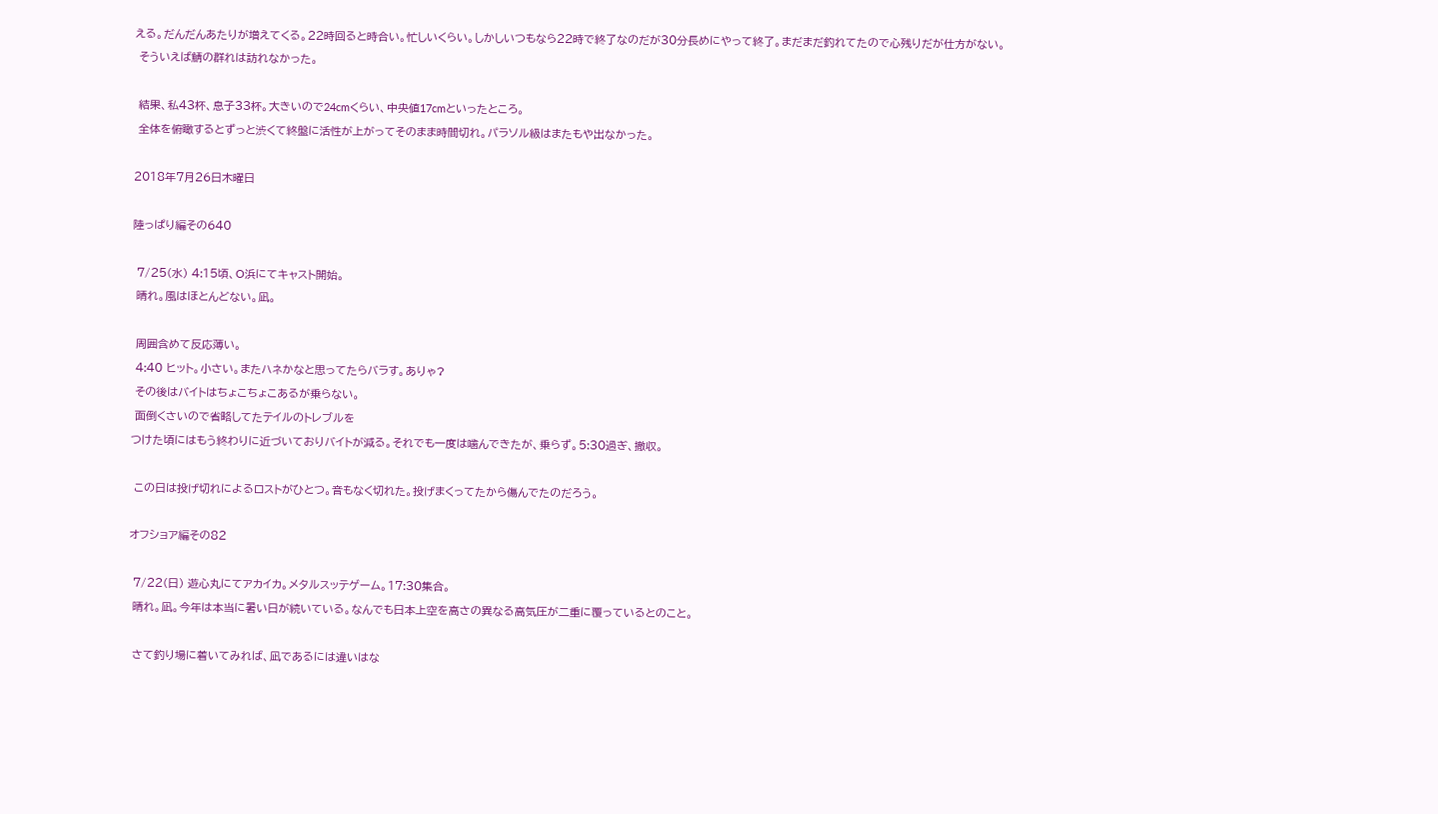える。だんだんあたりが増えてくる。22時回ると時合い。忙しいくらい。しかしいつもなら22時で終了なのだが30分長めにやって終了。まだまだ釣れてたので心残りだが仕方がない。
 そういえば鯖の群れは訪れなかった。

 結果、私43杯、息子33杯。大きいので24cmくらい、中央値17cmといったところ。
 全体を俯瞰するとずっと渋くて終盤に活性が上がってそのまま時間切れ。パラソル級はまたもや出なかった。

2018年7月26日木曜日

陸っぱり編その640

 7/25(水) 4:15頃、O浜にてキャスト開始。
 晴れ。風はほとんどない。凪。

 周囲含めて反応薄い。
 4:40 ヒット。小さい。またハネかなと思ってたらバラす。ありゃ?
 その後はバイトはちょこちょこあるが乗らない。
 面倒くさいので省略してたテイルのトレブルを
つけた頃にはもう終わりに近づいておりバイトが減る。それでも一度は噛んできたが、乗らず。5:30過ぎ、撤収。

 この日は投げ切れによるロストがひとつ。音もなく切れた。投げまくってたから傷んでたのだろう。

オフショア編その82

 7/22(日) 遊心丸にてアカイカ。メタルスッテゲーム。17:30集合。
 晴れ。凪。今年は本当に暑い日が続いている。なんでも日本上空を高さの異なる高気圧が二重に覆っているとのこと。

 さて釣り場に着いてみれば、凪であるには違いはな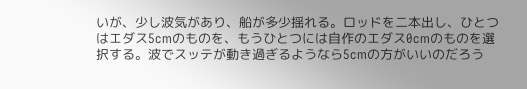いが、少し波気があり、船が多少揺れる。ロッドを二本出し、ひとつはエダス5cmのものを、もうひとつには自作のエダス0cmのものを選択する。波でスッテが動き過ぎるようなら5cmの方がいいのだろう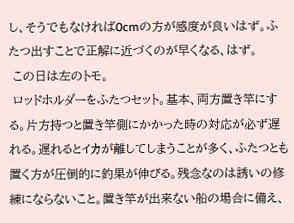し、そうでもなければ0cmの方が感度が良いはず。ふたつ出すことで正解に近づくのが早くなる、はず。
 この日は左のトモ。
 ロッドホルダーをふたつセット。基本、両方置き竿にする。片方持つと置き竿側にかかった時の対応が必ず遅れる。遅れるとイカが離してしまうことが多く、ふたつとも置く方が圧倒的に釣果が伸びる。残念なのは誘いの修練にならないこと。置き竿が出来ない船の場合に備え、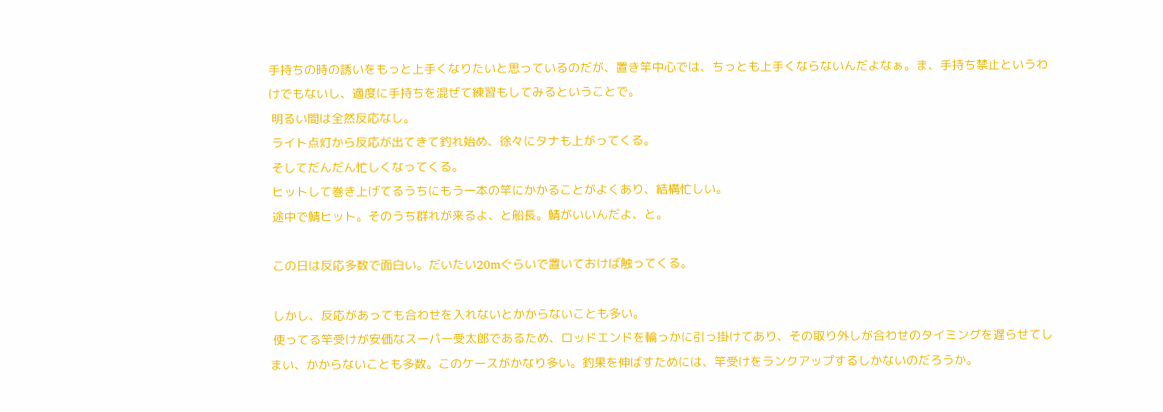手持ちの時の誘いをもっと上手くなりたいと思っているのだが、置き竿中心では、ちっとも上手くならないんだよなぁ。ま、手持ち禁止というわけでもないし、適度に手持ちを混ぜて練習もしてみるということで。
 明るい間は全然反応なし。
 ライト点灯から反応が出てきて釣れ始め、徐々にタナも上がってくる。
 そしてだんだん忙しくなってくる。
 ヒットして巻き上げてるうちにもう一本の竿にかかることがよくあり、結構忙しい。
 途中で鯖ヒット。そのうち群れが来るよ、と船長。鯖がいいんだよ、と。

 この日は反応多数で面白い。だいたい20mぐらいで置いておけば触ってくる。

 しかし、反応があっても合わせを入れないとかからないことも多い。
 使ってる竿受けが安価なスーパー受太郎であるため、ロッドエンドを輪っかに引っ掛けてあり、その取り外しが合わせのタイミングを遅らせてしまい、かからないことも多数。このケースがかなり多い。釣果を伸ばすためには、竿受けをランクアップするしかないのだろうか。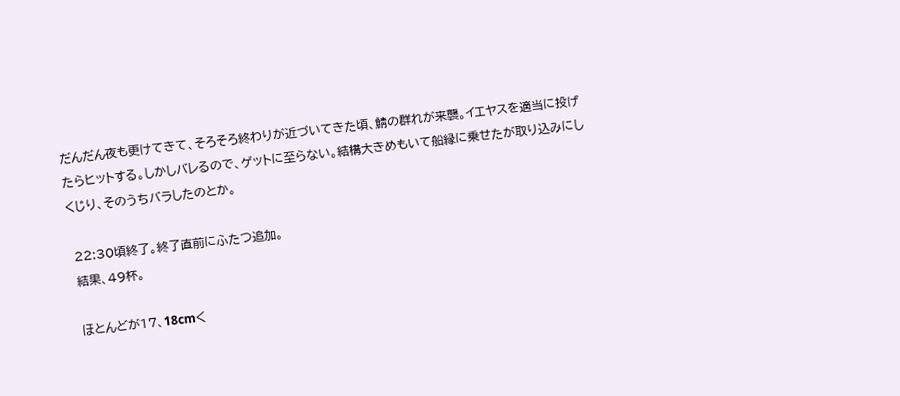だんだん夜も更けてきて、そろそろ終わりが近づいてきた頃、鯖の群れが来襲。イエヤスを適当に投げたらヒットする。しかしバレるので、ゲットに至らない。結構大きめもいて船縁に乗せたが取り込みにしくじり、そのうちバラしたのとか。

 22:30頃終了。終了直前にふたつ追加。
 結果、49杯。

 ほとんどが17、18cmく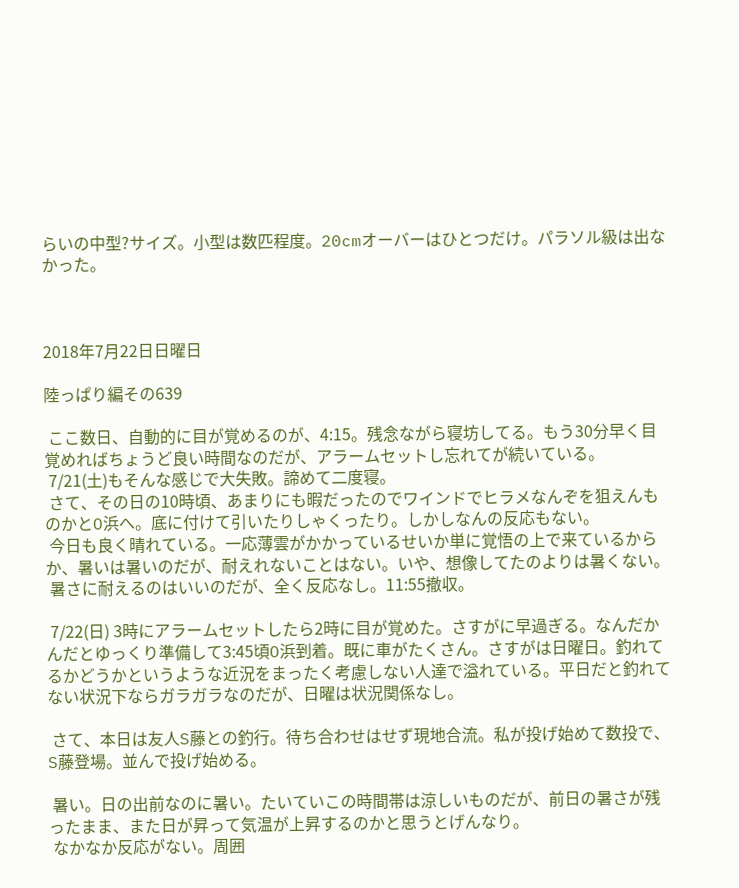らいの中型?サイズ。小型は数匹程度。20cmオーバーはひとつだけ。パラソル級は出なかった。



2018年7月22日日曜日

陸っぱり編その639

 ここ数日、自動的に目が覚めるのが、4:15。残念ながら寝坊してる。もう30分早く目覚めればちょうど良い時間なのだが、アラームセットし忘れてが続いている。
 7/21(土)もそんな感じで大失敗。諦めて二度寝。
 さて、その日の10時頃、あまりにも暇だったのでワインドでヒラメなんぞを狙えんものかとO浜へ。底に付けて引いたりしゃくったり。しかしなんの反応もない。
 今日も良く晴れている。一応薄雲がかかっているせいか単に覚悟の上で来ているからか、暑いは暑いのだが、耐えれないことはない。いや、想像してたのよりは暑くない。
 暑さに耐えるのはいいのだが、全く反応なし。11:55撤収。

 7/22(日) 3時にアラームセットしたら2時に目が覚めた。さすがに早過ぎる。なんだかんだとゆっくり準備して3:45頃O浜到着。既に車がたくさん。さすがは日曜日。釣れてるかどうかというような近況をまったく考慮しない人達で溢れている。平日だと釣れてない状況下ならガラガラなのだが、日曜は状況関係なし。

 さて、本日は友人S藤との釣行。待ち合わせはせず現地合流。私が投げ始めて数投で、S藤登場。並んで投げ始める。

 暑い。日の出前なのに暑い。たいていこの時間帯は涼しいものだが、前日の暑さが残ったまま、また日が昇って気温が上昇するのかと思うとげんなり。
 なかなか反応がない。周囲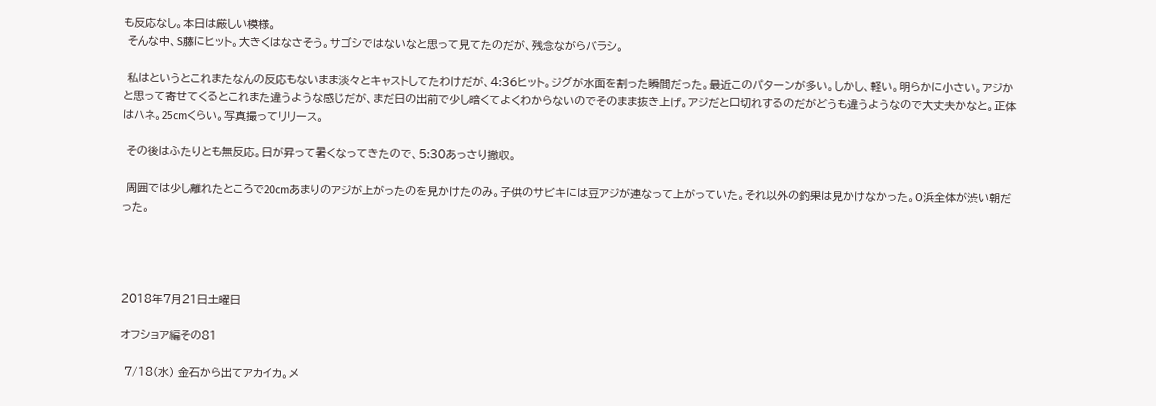も反応なし。本日は厳しい模様。
 そんな中、S藤にヒット。大きくはなさそう。サゴシではないなと思って見てたのだが、残念ながらバラシ。

 私はというとこれまたなんの反応もないまま淡々とキャストしてたわけだが、4:36ヒット。ジグが水面を割った瞬間だった。最近このパターンが多い。しかし、軽い。明らかに小さい。アジかと思って寄せてくるとこれまた違うような感じだが、まだ日の出前で少し暗くてよくわからないのでそのまま抜き上げ。アジだと口切れするのだがどうも違うようなので大丈夫かなと。正体はハネ。25cmくらい。写真撮ってリリース。

 その後はふたりとも無反応。日が昇って暑くなってきたので、5:30あっさり撤収。

 周囲では少し離れたところで20cmあまりのアジが上がったのを見かけたのみ。子供のサビキには豆アジが連なって上がっていた。それ以外の釣果は見かけなかった。O浜全体が渋い朝だった。




2018年7月21日土曜日

オフショア編その81

 7/18(水) 金石から出てアカイカ。メ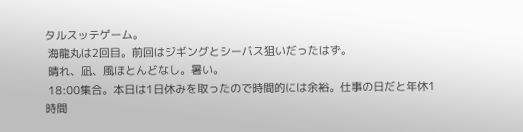タルスッテゲーム。
 海龍丸は2回目。前回はジギングとシーバス狙いだったはず。
 晴れ、凪、風ほとんどなし。暑い。
 18:00集合。本日は1日休みを取ったので時間的には余裕。仕事の日だと年休1時間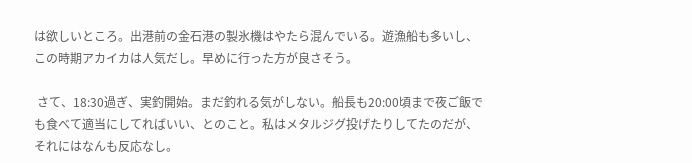は欲しいところ。出港前の金石港の製氷機はやたら混んでいる。遊漁船も多いし、この時期アカイカは人気だし。早めに行った方が良さそう。

 さて、18:30過ぎ、実釣開始。まだ釣れる気がしない。船長も20:00頃まで夜ご飯でも食べて適当にしてればいい、とのこと。私はメタルジグ投げたりしてたのだが、それにはなんも反応なし。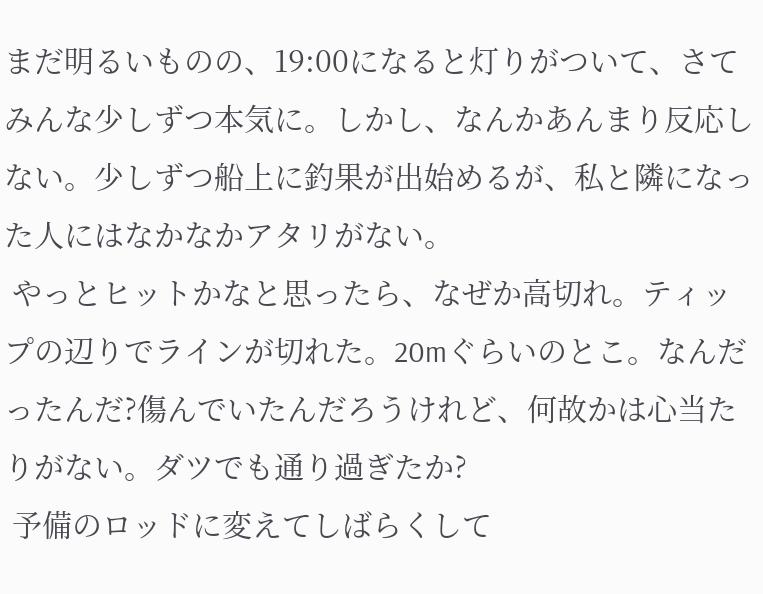まだ明るいものの、19:00になると灯りがついて、さてみんな少しずつ本気に。しかし、なんかあんまり反応しない。少しずつ船上に釣果が出始めるが、私と隣になった人にはなかなかアタリがない。
 やっとヒットかなと思ったら、なぜか高切れ。ティップの辺りでラインが切れた。20mぐらいのとこ。なんだったんだ?傷んでいたんだろうけれど、何故かは心当たりがない。ダツでも通り過ぎたか?
 予備のロッドに変えてしばらくして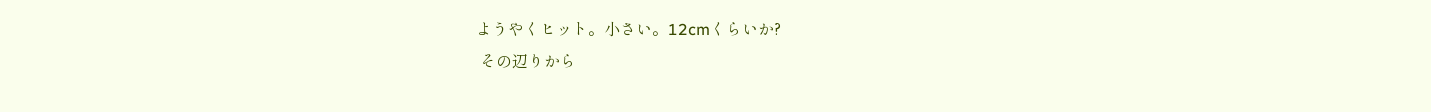ようやくヒット。小さい。12cmくらいか?
 その辺りから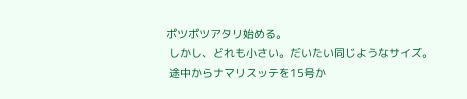ポツポツアタリ始める。
 しかし、どれも小さい。だいたい同じようなサイズ。
 途中からナマリスッテを15号か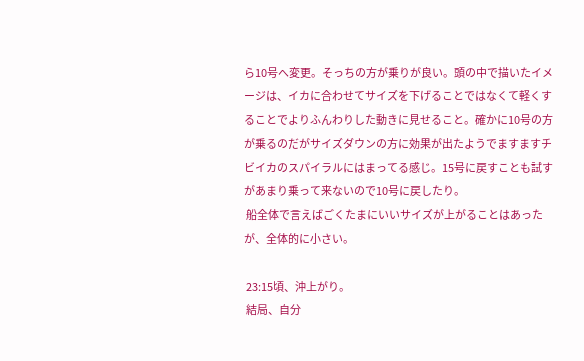ら10号へ変更。そっちの方が乗りが良い。頭の中で描いたイメージは、イカに合わせてサイズを下げることではなくて軽くすることでよりふんわりした動きに見せること。確かに10号の方が乗るのだがサイズダウンの方に効果が出たようでますますチビイカのスパイラルにはまってる感じ。15号に戻すことも試すがあまり乗って来ないので10号に戻したり。
 船全体で言えばごくたまにいいサイズが上がることはあったが、全体的に小さい。

 23:15頃、沖上がり。
 結局、自分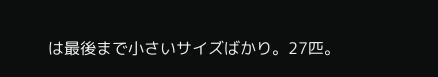は最後まで小さいサイズばかり。27匹。